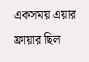একসময় এয়ার ফ্রায়ার ছিল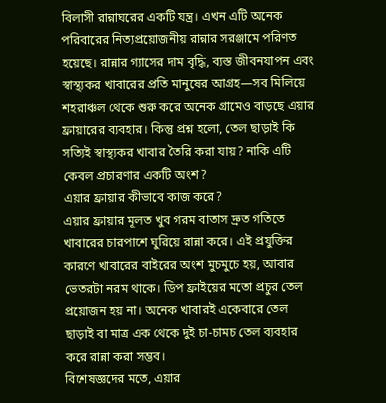বিলাসী রান্নাঘরের একটি যন্ত্র। এখন এটি অনেক পরিবারের নিত্যপ্রয়োজনীয় রান্নার সরঞ্জামে পরিণত হয়েছে। রান্নার গ্যাসের দাম বৃদ্ধি, ব্যস্ত জীবনযাপন এবং স্বাস্থ্যকর খাবারের প্রতি মানুষের আগ্রহ—সব মিলিয়ে শহরাঞ্চল থেকে শুরু করে অনেক গ্রামেও বাড়ছে এয়ার ফ্রায়ারের ব্যবহার। কিন্তু প্রশ্ন হলো, তেল ছাড়াই কি সত্যিই স্বাস্থ্যকর খাবার তৈরি করা যায়? নাকি এটি কেবল প্রচারণার একটি অংশ?
এয়ার ফ্রায়ার কীভাবে কাজ করে?
এয়ার ফ্রায়ার মূলত খুব গরম বাতাস দ্রুত গতিতে খাবারের চারপাশে ঘুরিয়ে রান্না করে। এই প্রযুক্তির কারণে খাবারের বাইরের অংশ মুচমুচে হয়, আবার ভেতরটা নরম থাকে। ডিপ ফ্রাইয়ের মতো প্রচুর তেল প্রয়োজন হয় না। অনেক খাবারই একেবারে তেল ছাড়াই বা মাত্র এক থেকে দুই চা-চামচ তেল ব্যবহার করে রান্না করা সম্ভব।
বিশেষজ্ঞদের মতে, এয়ার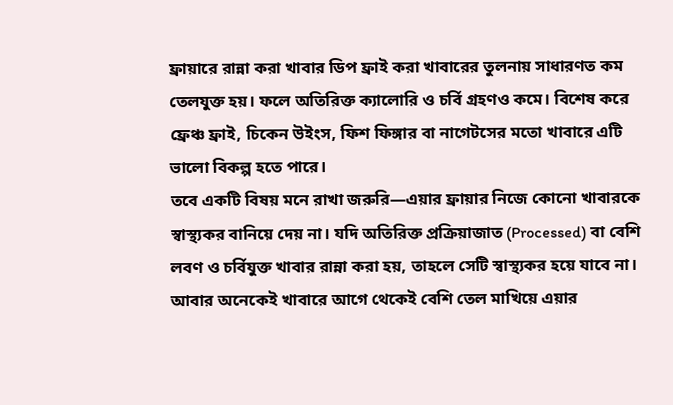ফ্রায়ারে রান্না করা খাবার ডিপ ফ্রাই করা খাবারের তুলনায় সাধারণত কম তেলযুক্ত হয়। ফলে অতিরিক্ত ক্যালোরি ও চর্বি গ্রহণও কমে। বিশেষ করে ফ্রেঞ্চ ফ্রাই, চিকেন উইংস, ফিশ ফিঙ্গার বা নাগেটসের মতো খাবারে এটি ভালো বিকল্প হতে পারে।
তবে একটি বিষয় মনে রাখা জরুরি—এয়ার ফ্রায়ার নিজে কোনো খাবারকে স্বাস্থ্যকর বানিয়ে দেয় না। যদি অতিরিক্ত প্রক্রিয়াজাত (Processed) বা বেশি লবণ ও চর্বিযুক্ত খাবার রান্না করা হয়, তাহলে সেটি স্বাস্থ্যকর হয়ে যাবে না। আবার অনেকেই খাবারে আগে থেকেই বেশি তেল মাখিয়ে এয়ার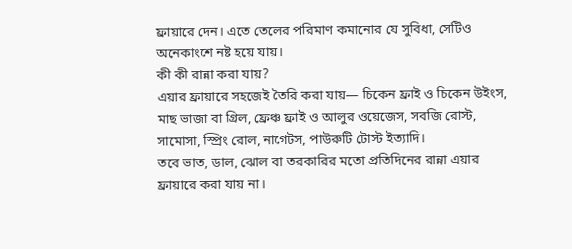ফ্রায়ারে দেন। এতে তেলের পরিমাণ কমানোর যে সুবিধা, সেটিও অনেকাংশে নষ্ট হয়ে যায়।
কী কী রান্না করা যায়?
এয়ার ফ্রায়ারে সহজেই তৈরি করা যায়— চিকেন ফ্রাই ও চিকেন উইংস, মাছ ভাজা বা গ্রিল, ফ্রেঞ্চ ফ্রাই ও আলুর ওয়েজেস, সবজি রোস্ট, সামোসা, স্প্রিং রোল, নাগেটস, পাউরুটি টোস্ট ইত্যাদি।
তবে ভাত, ডাল, ঝোল বা তরকারির মতো প্রতিদিনের রান্না এয়ার ফ্রায়ারে করা যায় না।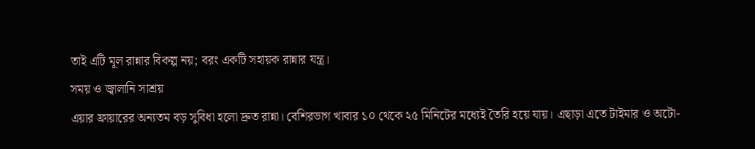তাই এটি মূল রান্নার বিকল্প নয়; বরং একটি সহায়ক রান্নার যন্ত্র।
সময় ও জ্বালানি সাশ্রয়
এয়ার ফ্রায়ারের অন্যতম বড় সুবিধা হলো দ্রুত রান্না। বেশিরভাগ খাবার ১০ থেকে ২৫ মিনিটের মধ্যেই তৈরি হয়ে যায়। এছাড়া এতে টাইমার ও অটো-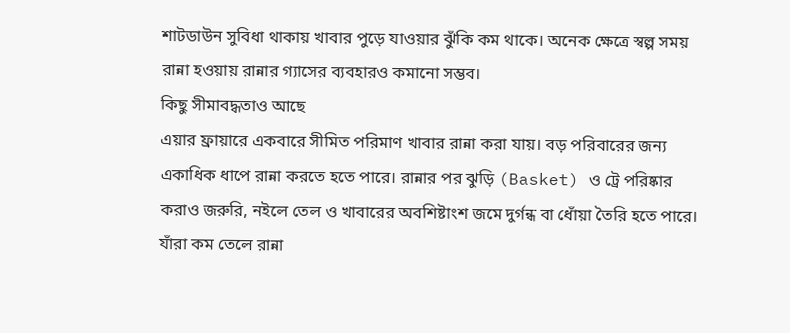শাটডাউন সুবিধা থাকায় খাবার পুড়ে যাওয়ার ঝুঁকি কম থাকে। অনেক ক্ষেত্রে স্বল্প সময় রান্না হওয়ায় রান্নার গ্যাসের ব্যবহারও কমানো সম্ভব।
কিছু সীমাবদ্ধতাও আছে
এয়ার ফ্রায়ারে একবারে সীমিত পরিমাণ খাবার রান্না করা যায়। বড় পরিবারের জন্য একাধিক ধাপে রান্না করতে হতে পারে। রান্নার পর ঝুড়ি (Basket) ও ট্রে পরিষ্কার করাও জরুরি, নইলে তেল ও খাবারের অবশিষ্টাংশ জমে দুর্গন্ধ বা ধোঁয়া তৈরি হতে পারে।
যাঁরা কম তেলে রান্না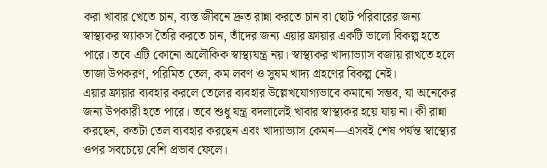করা খাবার খেতে চান, ব্যস্ত জীবনে দ্রুত রান্না করতে চান বা ছোট পরিবারের জন্য স্বাস্থ্যকর স্ন্যাকস তৈরি করতে চান, তাঁদের জন্য এয়ার ফ্রায়ার একটি ভালো বিকল্প হতে পারে। তবে এটি কোনো অলৌকিক স্বাস্থ্যযন্ত্র নয়। স্বাস্থ্যকর খাদ্যাভ্যাস বজায় রাখতে হলে তাজা উপকরণ, পরিমিত তেল, কম লবণ ও সুষম খাদ্য গ্রহণের বিকল্প নেই।
এয়ার ফ্রায়ার ব্যবহার করলে তেলের ব্যবহার উল্লেখযোগ্যভাবে কমানো সম্ভব, যা অনেকের জন্য উপকারী হতে পারে। তবে শুধু যন্ত্র বদলালেই খাবার স্বাস্থ্যকর হয়ে যায় না। কী রান্না করছেন, কতটা তেল ব্যবহার করছেন এবং খাদ্যাভ্যাস কেমন—এসবই শেষ পর্যন্ত স্বাস্থ্যের ওপর সবচেয়ে বেশি প্রভাব ফেলে।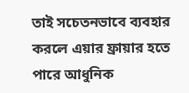তাই সচেতনভাবে ব্যবহার করলে এয়ার ফ্রায়ার হতে পারে আধুনিক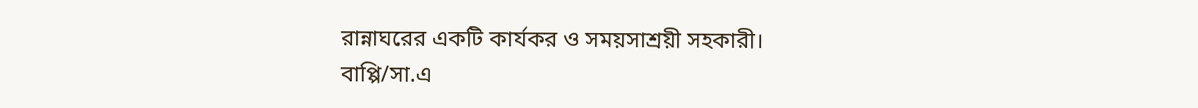রান্নাঘরের একটি কার্যকর ও সময়সাশ্রয়ী সহকারী।
বাপ্পি/সা.এ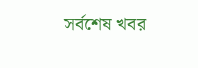সর্বশেষ খবর